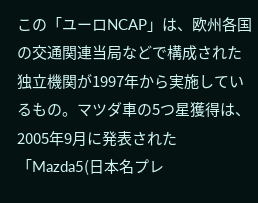この「ユーロNCAP」は、欧州各国の交通関連当局などで構成された独立機関が1997年から実施しているもの。マツダ車の5つ星獲得は、2005年9月に発表された「Mazda5(日本名プレ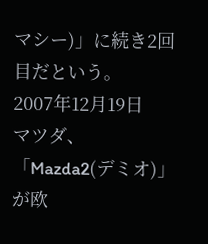マシー)」に続き2回目だという。
2007年12月19日
マツダ、「Mazda2(デミオ)」が欧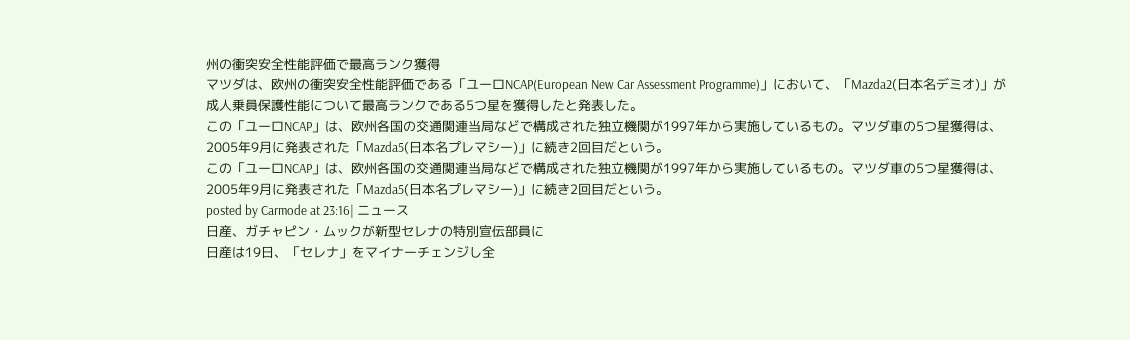州の衝突安全性能評価で最高ランク獲得
マツダは、欧州の衝突安全性能評価である「ユーロNCAP(European New Car Assessment Programme)」において、「Mazda2(日本名デミオ)」が成人乗員保護性能について最高ランクである5つ星を獲得したと発表した。
この「ユーロNCAP」は、欧州各国の交通関連当局などで構成された独立機関が1997年から実施しているもの。マツダ車の5つ星獲得は、2005年9月に発表された「Mazda5(日本名プレマシー)」に続き2回目だという。
この「ユーロNCAP」は、欧州各国の交通関連当局などで構成された独立機関が1997年から実施しているもの。マツダ車の5つ星獲得は、2005年9月に発表された「Mazda5(日本名プレマシー)」に続き2回目だという。
posted by Carmode at 23:16| ニュース
日産、ガチャピン・ムックが新型セレナの特別宣伝部員に
日産は19日、「セレナ」をマイナーチェンジし全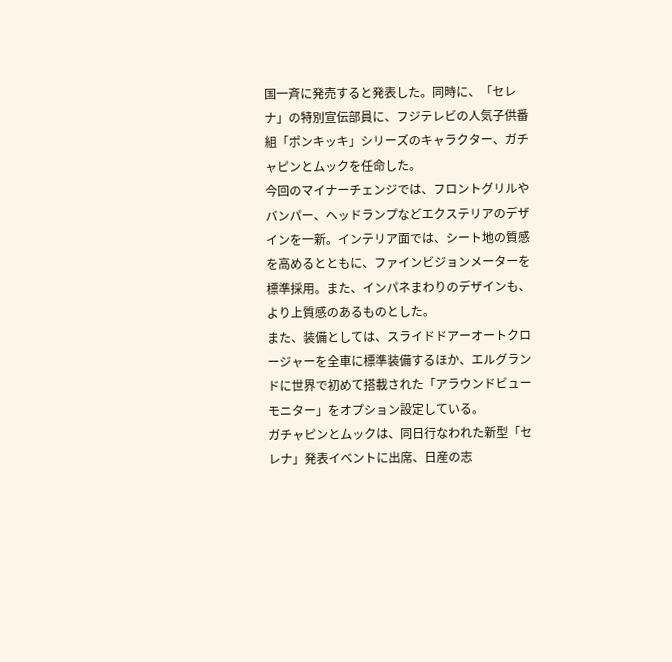国一斉に発売すると発表した。同時に、「セレナ」の特別宣伝部員に、フジテレビの人気子供番組「ポンキッキ」シリーズのキャラクター、ガチャピンとムックを任命した。
今回のマイナーチェンジでは、フロントグリルやバンパー、ヘッドランプなどエクステリアのデザインを一新。インテリア面では、シート地の質感を高めるとともに、ファインビジョンメーターを標準採用。また、インパネまわりのデザインも、より上質感のあるものとした。
また、装備としては、スライドドアーオートクロージャーを全車に標準装備するほか、エルグランドに世界で初めて搭載された「アラウンドビューモニター」をオプション設定している。
ガチャピンとムックは、同日行なわれた新型「セレナ」発表イベントに出席、日産の志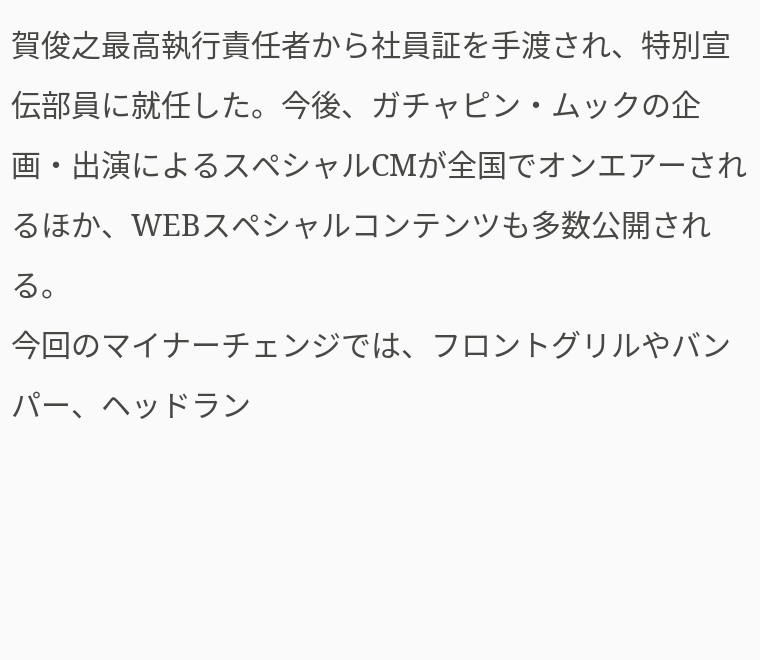賀俊之最高執行責任者から社員証を手渡され、特別宣伝部員に就任した。今後、ガチャピン・ムックの企画・出演によるスペシャルCMが全国でオンエアーされるほか、WEBスペシャルコンテンツも多数公開される。
今回のマイナーチェンジでは、フロントグリルやバンパー、ヘッドラン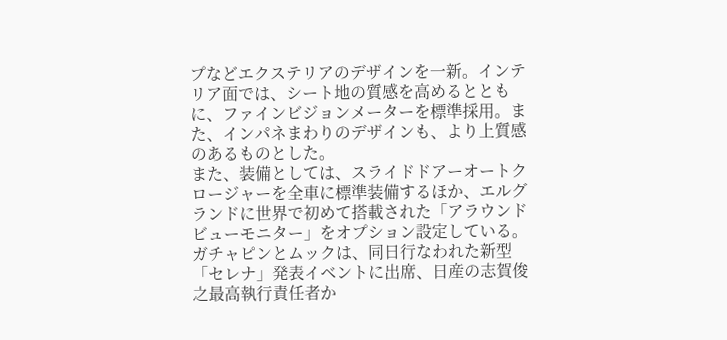プなどエクステリアのデザインを一新。インテリア面では、シート地の質感を高めるとともに、ファインビジョンメーターを標準採用。また、インパネまわりのデザインも、より上質感のあるものとした。
また、装備としては、スライドドアーオートクロージャーを全車に標準装備するほか、エルグランドに世界で初めて搭載された「アラウンドビューモニター」をオプション設定している。
ガチャピンとムックは、同日行なわれた新型「セレナ」発表イベントに出席、日産の志賀俊之最高執行責任者か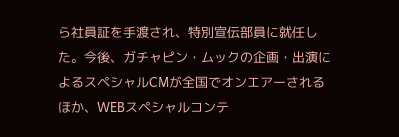ら社員証を手渡され、特別宣伝部員に就任した。今後、ガチャピン・ムックの企画・出演によるスペシャルCMが全国でオンエアーされるほか、WEBスペシャルコンテ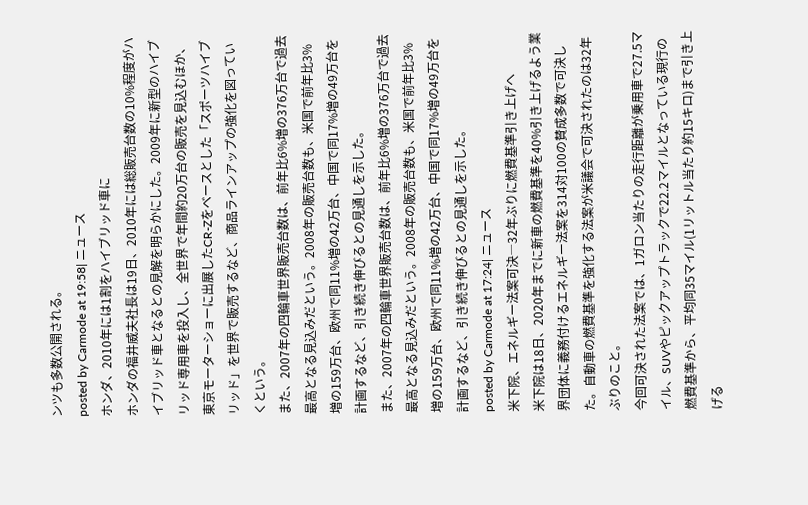ンツも多数公開される。
posted by Carmode at 19:58| ニュース
ホンダ、2010年には1割をハイブリッド車に
ホンダの福井威夫社長は19日、2010年には総販売台数の10%程度がハイブリッド車となるとの見解を明らかにした。2009年に新型のハイブリッド専用車を投入し、全世界で年間約20万台の販売を見込むほか、東京モーターショーに出展したCR-Zをベースとした「スポーツハイブリッド」を世界で販売するなど、商品ラインアップの強化を図っていくという。
また、2007年の四輪車世界販売台数は、前年比6%増の376万台で過去最高となる見込みだという。2008年の販売台数も、米国で前年比3%増の159万台、欧州で同11%増の42万台、中国で同17%増の49万台を計画するなど、引き続き伸びるとの見通しを示した。
また、2007年の四輪車世界販売台数は、前年比6%増の376万台で過去最高となる見込みだという。2008年の販売台数も、米国で前年比3%増の159万台、欧州で同11%増の42万台、中国で同17%増の49万台を計画するなど、引き続き伸びるとの見通しを示した。
posted by Carmode at 17:24| ニュース
米下院、エネルギー法案可決―32年ぶりに燃費基準引き上げへ
米下院は18日、2020年までに新車の燃費基準を40%引き上げるよう業界団体に義務付けるエネルギー法案を314対100の賛成多数で可決した。自動車の燃費基準を強化する法案が米議会で可決されたのは32年ぶりのこと。
今回可決された法案では、1ガロン当たりの走行距離が乗用車で27.5マイル、SUVやピックアップトラックで22.2マイルとなっている現行の燃費基準から、平均同35マイル(1リットル当たり約15キロ)まで引き上げる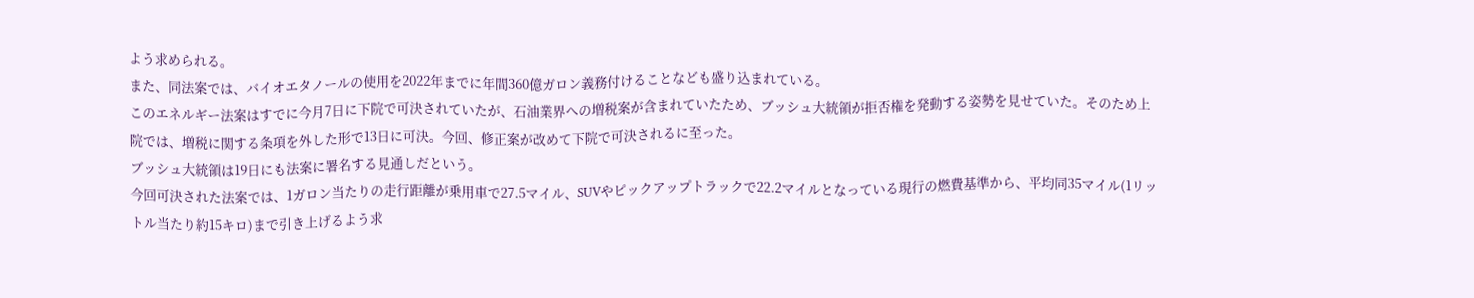よう求められる。
また、同法案では、バイオエタノールの使用を2022年までに年間360億ガロン義務付けることなども盛り込まれている。
このエネルギー法案はすでに今月7日に下院で可決されていたが、石油業界への増税案が含まれていたため、ブッシュ大統領が拒否権を発動する姿勢を見せていた。そのため上院では、増税に関する条項を外した形で13日に可決。今回、修正案が改めて下院で可決されるに至った。
ブッシュ大統領は19日にも法案に署名する見通しだという。
今回可決された法案では、1ガロン当たりの走行距離が乗用車で27.5マイル、SUVやピックアップトラックで22.2マイルとなっている現行の燃費基準から、平均同35マイル(1リットル当たり約15キロ)まで引き上げるよう求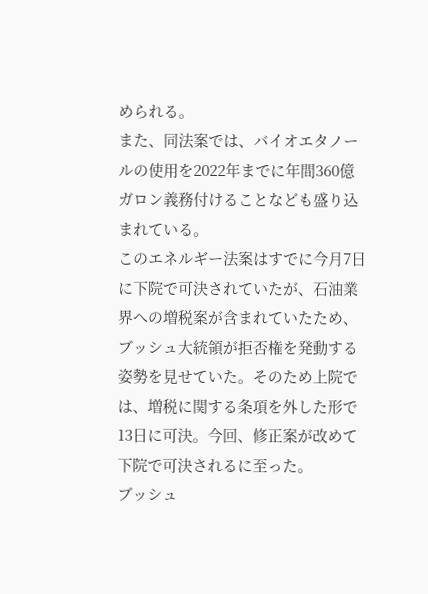められる。
また、同法案では、バイオエタノールの使用を2022年までに年間360億ガロン義務付けることなども盛り込まれている。
このエネルギー法案はすでに今月7日に下院で可決されていたが、石油業界への増税案が含まれていたため、ブッシュ大統領が拒否権を発動する姿勢を見せていた。そのため上院では、増税に関する条項を外した形で13日に可決。今回、修正案が改めて下院で可決されるに至った。
ブッシュ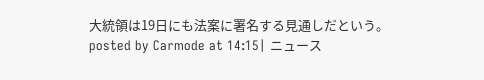大統領は19日にも法案に署名する見通しだという。
posted by Carmode at 14:15| ニュース